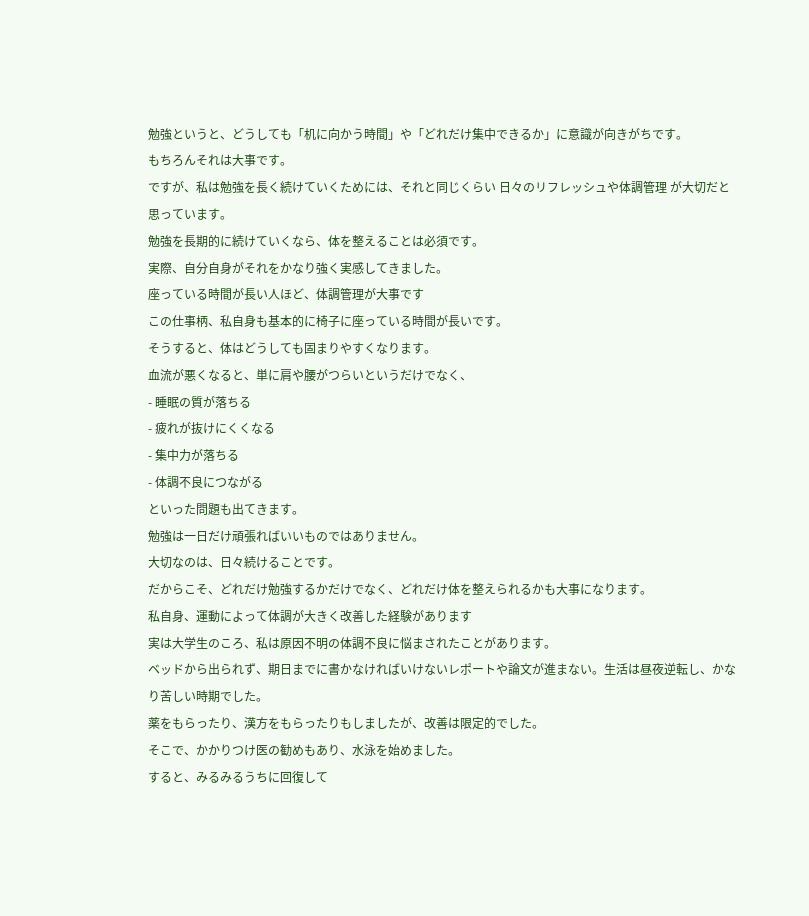勉強というと、どうしても「机に向かう時間」や「どれだけ集中できるか」に意識が向きがちです。
もちろんそれは大事です。
ですが、私は勉強を長く続けていくためには、それと同じくらい 日々のリフレッシュや体調管理 が大切だと思っています。
勉強を長期的に続けていくなら、体を整えることは必須です。
実際、自分自身がそれをかなり強く実感してきました。
座っている時間が長い人ほど、体調管理が大事です
この仕事柄、私自身も基本的に椅子に座っている時間が長いです。
そうすると、体はどうしても固まりやすくなります。
血流が悪くなると、単に肩や腰がつらいというだけでなく、
- 睡眠の質が落ちる
- 疲れが抜けにくくなる
- 集中力が落ちる
- 体調不良につながる
といった問題も出てきます。
勉強は一日だけ頑張ればいいものではありません。
大切なのは、日々続けることです。
だからこそ、どれだけ勉強するかだけでなく、どれだけ体を整えられるかも大事になります。
私自身、運動によって体調が大きく改善した経験があります
実は大学生のころ、私は原因不明の体調不良に悩まされたことがあります。
ベッドから出られず、期日までに書かなければいけないレポートや論文が進まない。生活は昼夜逆転し、かなり苦しい時期でした。
薬をもらったり、漢方をもらったりもしましたが、改善は限定的でした。
そこで、かかりつけ医の勧めもあり、水泳を始めました。
すると、みるみるうちに回復して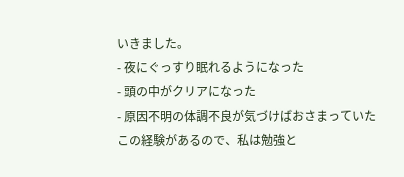いきました。
- 夜にぐっすり眠れるようになった
- 頭の中がクリアになった
- 原因不明の体調不良が気づけばおさまっていた
この経験があるので、私は勉強と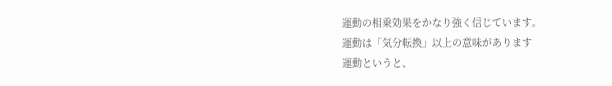運動の相乗効果をかなり強く信じています。
運動は「気分転換」以上の意味があります
運動というと、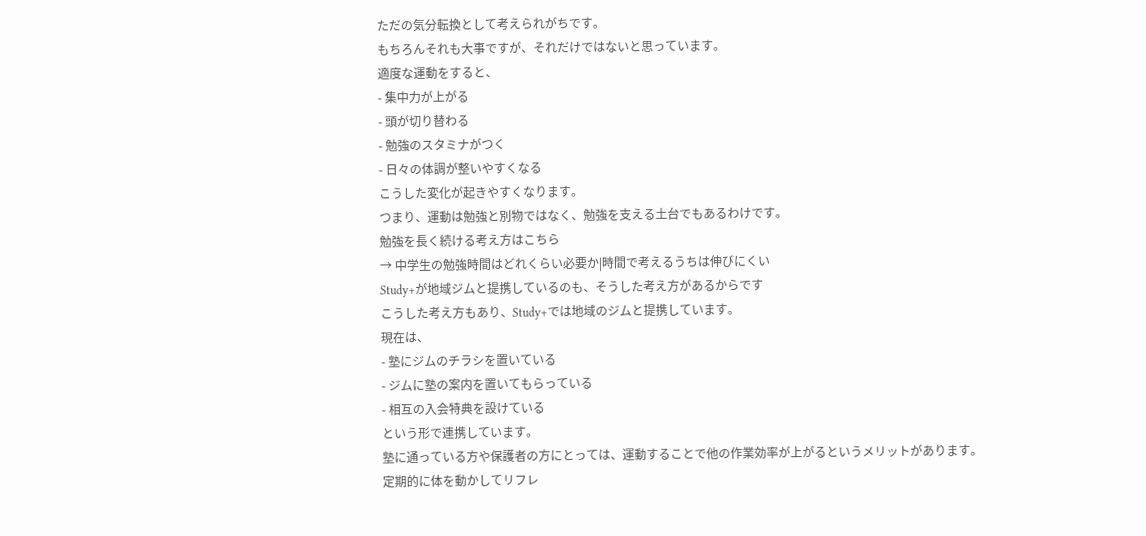ただの気分転換として考えられがちです。
もちろんそれも大事ですが、それだけではないと思っています。
適度な運動をすると、
- 集中力が上がる
- 頭が切り替わる
- 勉強のスタミナがつく
- 日々の体調が整いやすくなる
こうした変化が起きやすくなります。
つまり、運動は勉強と別物ではなく、勉強を支える土台でもあるわけです。
勉強を長く続ける考え方はこちら
→ 中学生の勉強時間はどれくらい必要か|時間で考えるうちは伸びにくい
Study+が地域ジムと提携しているのも、そうした考え方があるからです
こうした考え方もあり、Study+では地域のジムと提携しています。
現在は、
- 塾にジムのチラシを置いている
- ジムに塾の案内を置いてもらっている
- 相互の入会特典を設けている
という形で連携しています。
塾に通っている方や保護者の方にとっては、運動することで他の作業効率が上がるというメリットがあります。
定期的に体を動かしてリフレ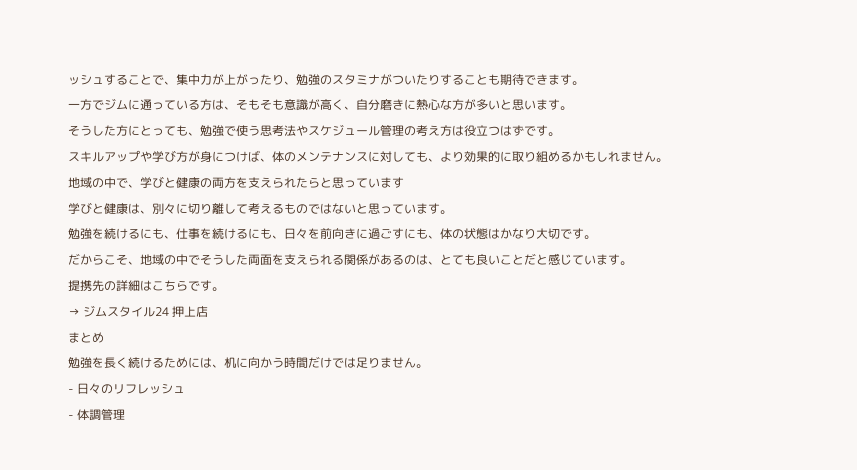ッシュすることで、集中力が上がったり、勉強のスタミナがついたりすることも期待できます。
一方でジムに通っている方は、そもそも意識が高く、自分磨きに熱心な方が多いと思います。
そうした方にとっても、勉強で使う思考法やスケジュール管理の考え方は役立つはずです。
スキルアップや学び方が身につけば、体のメンテナンスに対しても、より効果的に取り組めるかもしれません。
地域の中で、学びと健康の両方を支えられたらと思っています
学びと健康は、別々に切り離して考えるものではないと思っています。
勉強を続けるにも、仕事を続けるにも、日々を前向きに過ごすにも、体の状態はかなり大切です。
だからこそ、地域の中でそうした両面を支えられる関係があるのは、とても良いことだと感じています。
提携先の詳細はこちらです。
→ ジムスタイル24 押上店
まとめ
勉強を長く続けるためには、机に向かう時間だけでは足りません。
- 日々のリフレッシュ
- 体調管理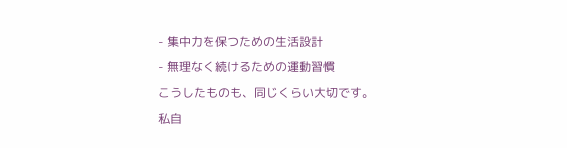- 集中力を保つための生活設計
- 無理なく続けるための運動習慣
こうしたものも、同じくらい大切です。
私自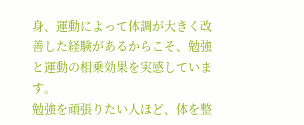身、運動によって体調が大きく改善した経験があるからこそ、勉強と運動の相乗効果を実感しています。
勉強を頑張りたい人ほど、体を整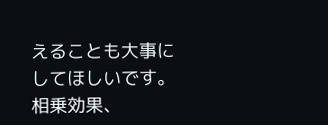えることも大事にしてほしいです。
相乗効果、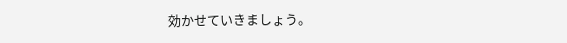効かせていきましょう。